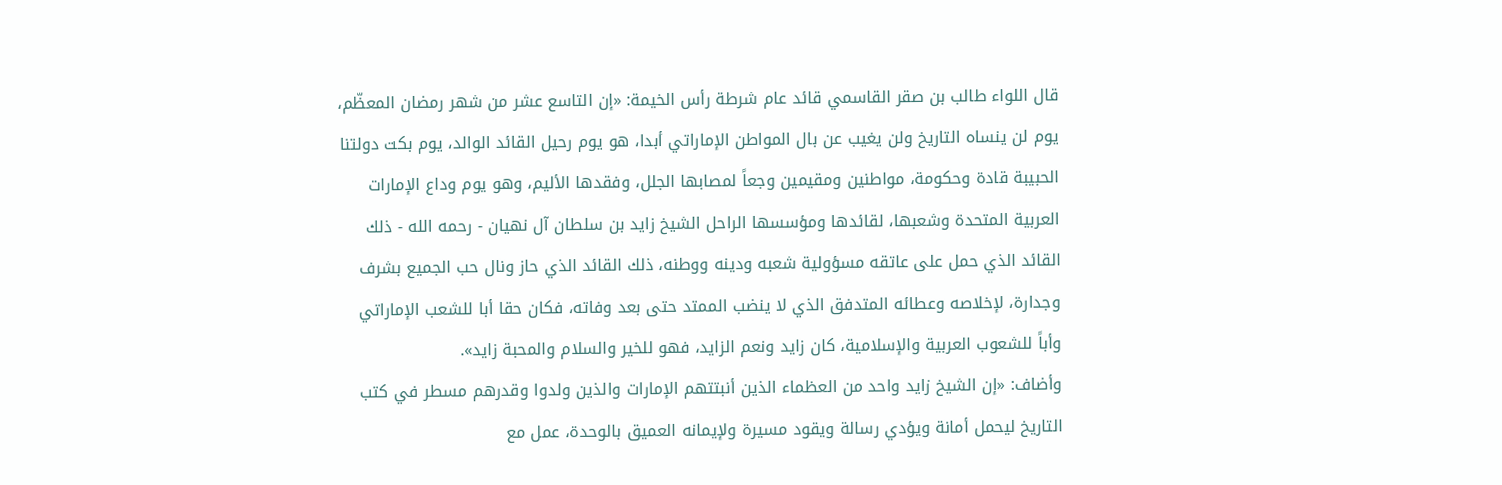قال اللواء طالب بن صقر القاسمي قائد عام شرطة رأس الخيمة: «إن التاسع عشر من شهر رمضان المعظّم، يوم لن ينساه التاريخ ولن يغيب عن بال المواطن الإماراتي أبدا، هو يوم رحيل القائد الوالد، يوم بكت دولتنا الحبيبة قادة وحكومة، مواطنين ومقيمين وجعاً لمصابها الجلل، وفقدها الأليم، وهو يوم وداع الإمارات العربية المتحدة وشعبها، لقائدها ومؤسسها الراحل الشيخ زايد بن سلطان آل نهيان - رحمه الله - ذلك القائد الذي حمل على عاتقه مسؤولية شعبه ودينه ووطنه، ذلك القائد الذي حاز ونال حب الجميع بشرف وجدارة، لإخلاصه وعطائه المتدفق الذي لا ينضب الممتد حتى بعد وفاته، فكان حقا أبا للشعب الإماراتي وأباً للشعوب العربية والإسلامية، كان زايد ونعم الزايد، فهو للخير والسلام والمحبة زايد».
وأضاف: «إن الشيخ زايد واحد من العظماء الذين أنبتتهم الإمارات والذين ولدوا وقدرهم مسطر في كتب التاريخ ليحمل أمانة ويؤدي رسالة ويقود مسيرة ولإيمانه العميق بالوحدة، عمل مع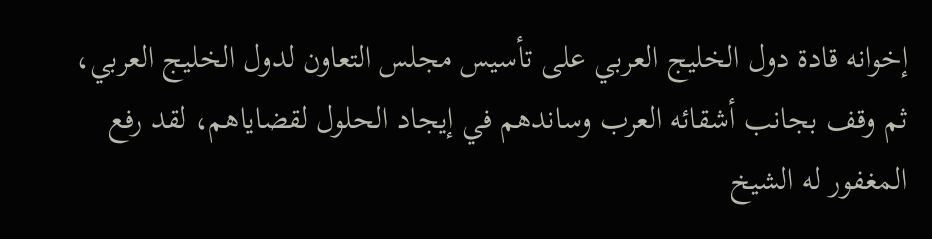إخوانه قادة دول الخليج العربي على تأسيس مجلس التعاون لدول الخليج العربي، ثم وقف بجانب أشقائه العرب وساندهم في إيجاد الحلول لقضاياهم، لقد رفع المغفور له الشيخ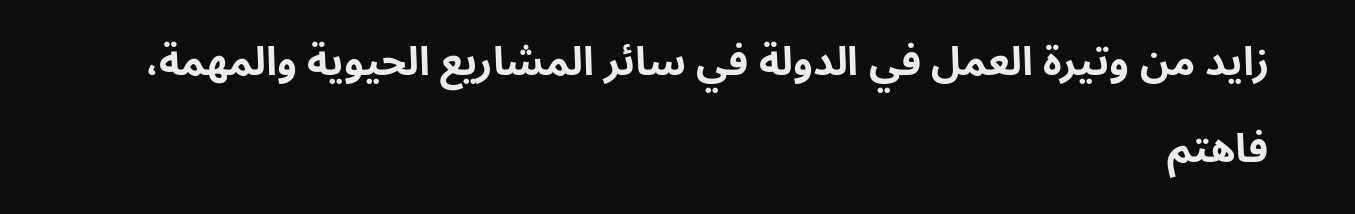زايد من وتيرة العمل في الدولة في سائر المشاريع الحيوية والمهمة، فاهتم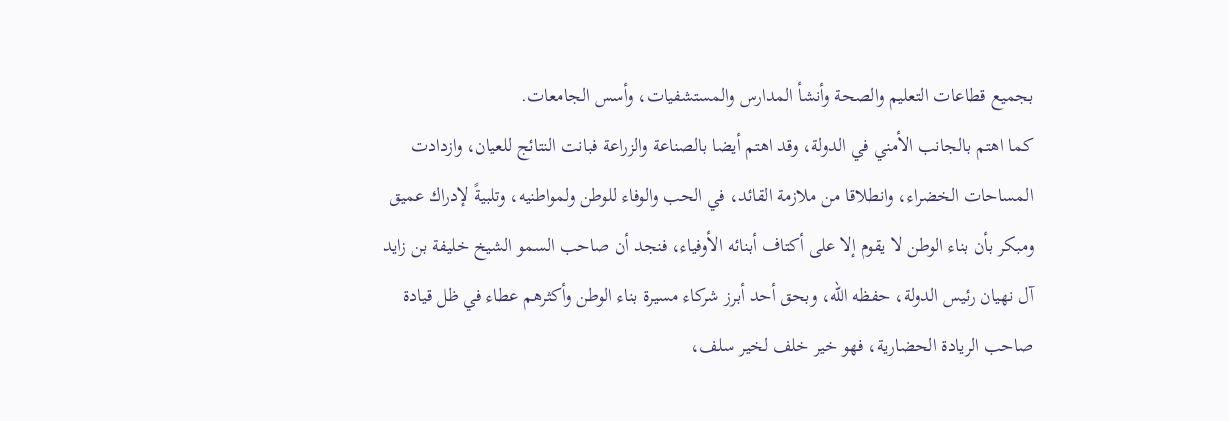بجميع قطاعات التعليم والصحة وأنشأ المدارس والمستشفيات، وأسس الجامعات.
كما اهتم بالجانب الأمني في الدولة، وقد اهتم أيضا بالصناعة والزراعة فبانت النتائج للعيان، وازدادت المساحات الخضراء، وانطلاقا من ملازمة القائد، في الحب والوفاء للوطن ولمواطنيه، وتلبيةً لإدراك عميق ومبكر بأن بناء الوطن لا يقوم إلا على أكتاف أبنائه الأوفياء، فنجد أن صاحب السمو الشيخ خليفة بن زايد آل نهيان رئيس الدولة، حفظه الله، وبحق أحد أبرز شركاء مسيرة بناء الوطن وأكثرهم عطاء في ظل قيادة صاحب الريادة الحضارية، فهو خير خلف لخير سلف،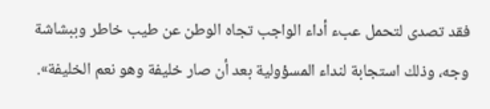فقد تصدى لتحمل عبء أداء الواجب تجاه الوطن عن طيب خاطر وببشاشة وجه، وذلك استجابة لنداء المسؤولية بعد أن صار خليفة وهو نعم الخليفة».